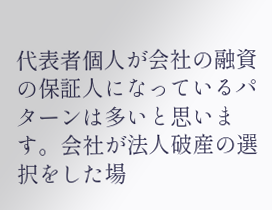代表者個人が会社の融資の保証人になっているパターンは多いと思います。会社が法人破産の選択をした場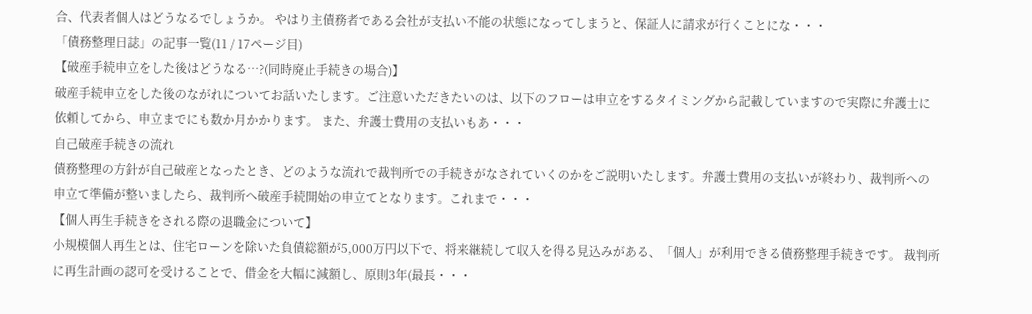合、代表者個人はどうなるでしょうか。 やはり主債務者である会社が支払い不能の状態になってしまうと、保証人に請求が行くことにな・・・
「債務整理日誌」の記事一覧(11 / 17ページ目)
【破産手続申立をした後はどうなる…?(同時廃止手続きの場合)】
破産手続申立をした後のながれについてお話いたします。ご注意いただきたいのは、以下のフローは申立をするタイミングから記載していますので実際に弁護士に依頼してから、申立までにも数か月かかります。 また、弁護士費用の支払いもあ・・・
自己破産手続きの流れ
債務整理の方針が自己破産となったとき、どのような流れで裁判所での手続きがなされていくのかをご説明いたします。弁護士費用の支払いが終わり、裁判所への申立て準備が整いましたら、裁判所へ破産手続開始の申立てとなります。これまで・・・
【個人再生手続きをされる際の退職金について】
小規模個人再生とは、住宅ローンを除いた負債総額が5,000万円以下で、将来継続して収入を得る見込みがある、「個人」が利用できる債務整理手続きです。 裁判所に再生計画の認可を受けることで、借金を大幅に減額し、原則3年(最長・・・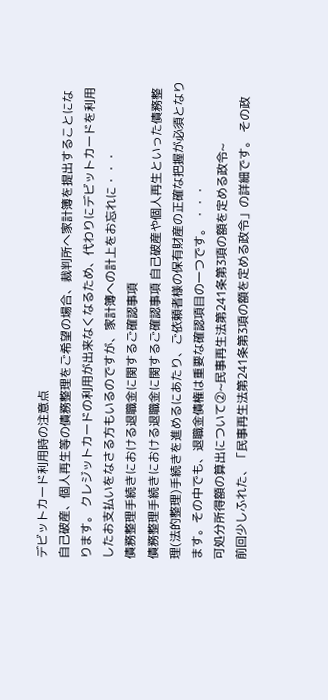デビットカード利用時の注意点
自己破産、個人再生等の債務整理をご希望の場合、裁判所へ家計簿を提出することになります。 クレジットカードの利用が出来なくなるため、代わりにデビットカードを利用したお支払いをなさる方もいるのですが、家計簿への計上をお忘れに・・・
債務整理手続きにおける退職金に関するご確認事項
債務整理手続きにおける退職金に関するご確認事項 自己破産や個人再生といった債務整理(法的整理)手続きを進めるにあたり、ご依頼者様の保有財産の正確な把握が必須となります。その中でも、退職金債権は重要な確認項目の一つです。 ・・・
可処分所得額の算出について②~民事再生法第241条第3項の額を定める政令~
前回少しふれた、「民事再生法第241条第3項の額を定める政令」の詳細です。 その政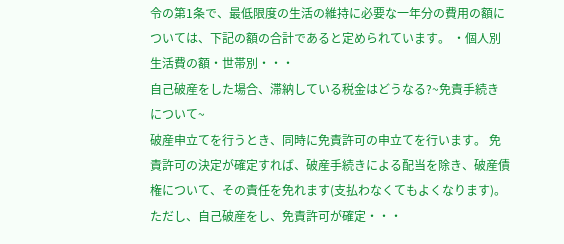令の第1条で、最低限度の生活の維持に必要な一年分の費用の額については、下記の額の合計であると定められています。 ・個人別生活費の額・世帯別・・・
自己破産をした場合、滞納している税金はどうなる?~免責手続きについて~
破産申立てを行うとき、同時に免責許可の申立てを行います。 免責許可の決定が確定すれば、破産手続きによる配当を除き、破産債権について、その責任を免れます(支払わなくてもよくなります)。 ただし、自己破産をし、免責許可が確定・・・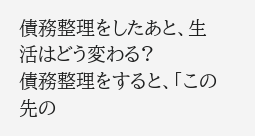債務整理をしたあと、生活はどう変わる?
債務整理をすると、「この先の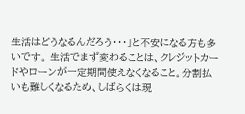生活はどうなるんだろう・・・」と不安になる方も多いです。 生活でまず変わることは、クレジットカードやローンが一定期間使えなくなること。分割払いも難しくなるため、しばらくは現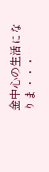金中心の生活になりま・・・